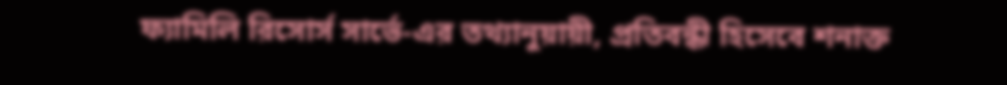ফ্যামিলি রিসোর্স সার্ভে-এর তথ্যানুয়ায়ী, প্রতিবন্ধী হিসেবে শনাক্ত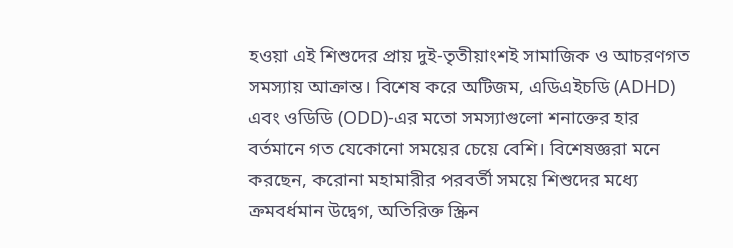হওয়া এই শিশুদের প্রায় দুই-তৃতীয়াংশই সামাজিক ও আচরণগত সমস্যায় আক্রান্ত। বিশেষ করে অটিজম, এডিএইচডি (ADHD) এবং ওডিডি (ODD)-এর মতো সমস্যাগুলো শনাক্তের হার বর্তমানে গত যেকোনো সময়ের চেয়ে বেশি। বিশেষজ্ঞরা মনে করছেন, করোনা মহামারীর পরবর্তী সময়ে শিশুদের মধ্যে ক্রমবর্ধমান উদ্বেগ, অতিরিক্ত স্ক্রিন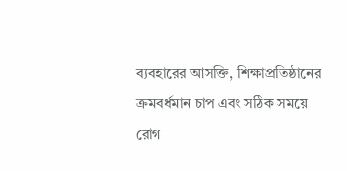ব্যবহারের আসক্তি, শিক্ষাপ্রতিষ্ঠানের ক্রমবর্ধমান চাপ এবং সঠিক সময়ে রোগ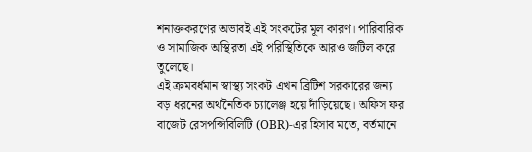শনাক্তকরণের অভাবই এই সংকটের মূল কারণ। পারিবারিক ও সামাজিক অস্থিরতা এই পরিস্থিতিকে আরও জটিল করে তুলেছে।
এই ক্রমবর্ধমান স্বাস্থ্য সংকট এখন ব্রিটিশ সরকারের জন্য বড় ধরনের অর্থনৈতিক চ্যালেঞ্জ হয়ে দাঁড়িয়েছে। অফিস ফর বাজেট রেসপন্সিবিলিটি (OBR)-এর হিসাব মতে, বর্তমানে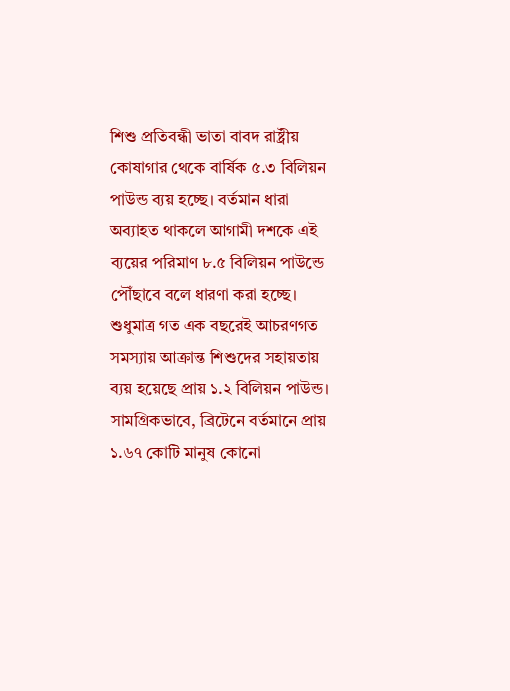শিশু প্রতিবন্ধী ভাতা বাবদ রাষ্ট্রীয় কোষাগার থেকে বার্ষিক ৫.৩ বিলিয়ন পাউন্ড ব্যয় হচ্ছে। বর্তমান ধারা অব্যাহত থাকলে আগামী দশকে এই ব্যয়ের পরিমাণ ৮.৫ বিলিয়ন পাউন্ডে পৌঁছাবে বলে ধারণা করা হচ্ছে। শুধুমাত্র গত এক বছরেই আচরণগত সমস্যায় আক্রান্ত শিশুদের সহায়তায় ব্যয় হয়েছে প্রায় ১.২ বিলিয়ন পাউন্ড।
সামগ্রিকভাবে, ব্রিটেনে বর্তমানে প্রায় ১.৬৭ কোটি মানুষ কোনো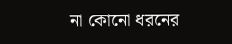না কোনো ধরনের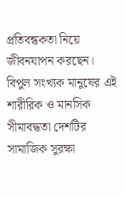প্রতিবন্ধকতা নিয়ে জীবনযাপন করছেন। বিপুল সংখ্যক মানুষের এই শারীরিক ও মানসিক সীমাবদ্ধতা দেশটির সামাজিক সুরক্ষা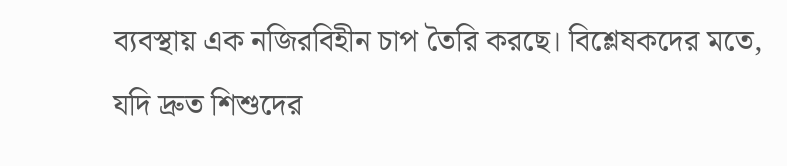ব্যবস্থায় এক নজিরবিহীন চাপ তৈরি করছে। বিশ্লেষকদের মতে, যদি দ্রুত শিশুদের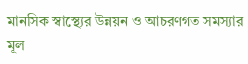মানসিক স্বাস্থ্যের উন্নয়ন ও আচরণগত সমস্যার মূল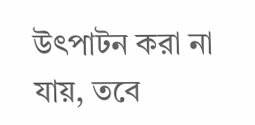উৎপাটন করা না যায়, তবে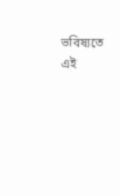ভবিষ্যতে এই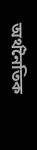অর্থনৈতিক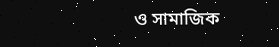ও সামাজিক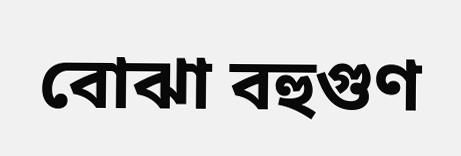বোঝা বহুগুণ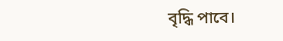বৃদ্ধি পাবে।